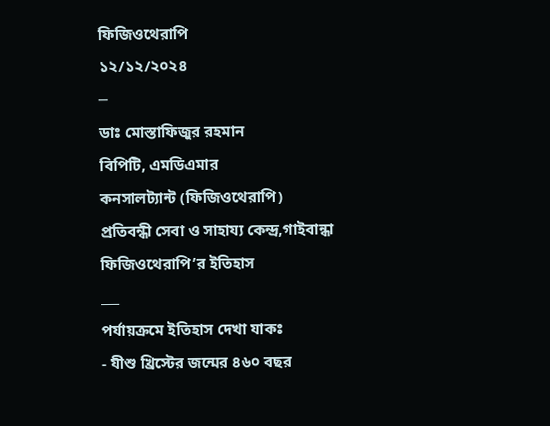ফিজিওথেরাপি
১২/১২/২০২৪
─
ডাঃ মোস্তাফিজুর রহমান
বিপিটি, এমডিএমার
কনসালট্যান্ট (ফিজিওথেরাপি)
প্রতিবন্ধী সেবা ও সাহায্য কেন্দ্র,গাইবান্ধা
ফিজিওথেরাপি’র ইতিহাস
___
পর্যায়ক্রমে ইতিহাস দেখা যাকঃ
- যীশু খ্রিস্টের জন্মের ৪৬০ বছর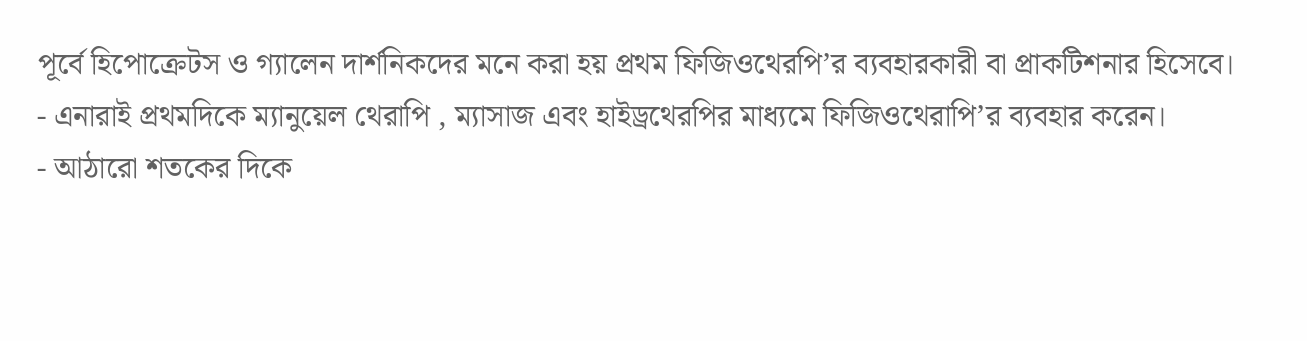পূর্বে হিপোক্রেটস ও গ্যালেন দার্শনিকদের মনে করা হয় প্রথম ফিজিওথেরপি’র ব্যবহারকারী বা প্রাকটিশনার হিসেবে।
- এনারাই প্রথমদিকে ম্যানুয়েল থেরাপি , ম্যাসাজ এবং হাইড্রথেরপির মাধ্যমে ফিজিওথেরাপি’র ব্যবহার করেন।
- আঠারো শতকের দিকে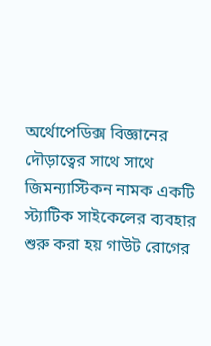অর্থোপেডিক্স বিজ্ঞানের দৌড়াত্বের সাথে সাথে জিমন্যাস্টিকন নামক একটি স্ট্যাটিক সাইকেলের ব্যবহার শুরু করা হয় গাউট রোগের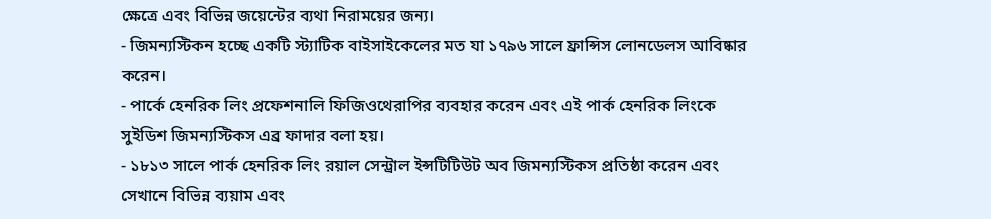ক্ষেত্রে এবং বিভিন্ন জয়েন্টের ব্যথা নিরাময়ের জন্য।
- জিমন্যস্টিকন হচ্ছে একটি স্ট্যাটিক বাইসাইকেলের মত যা ১৭৯৬ সালে ফ্রান্সিস লোনডেলস আবিষ্কার করেন।
- পার্কে হেনরিক লিং প্রফেশনালি ফিজিওথেরাপির ব্যবহার করেন এবং এই পার্ক হেনরিক লিংকে সুইডিশ জিমন্যস্টিকস এব্র ফাদার বলা হয়।
- ১৮১৩ সালে পার্ক হেনরিক লিং রয়াল সেন্ট্রাল ইন্সটিটিউট অব জিমন্যস্টিকস প্রতিষ্ঠা করেন এবং সেখানে বিভিন্ন ব্যয়াম এবং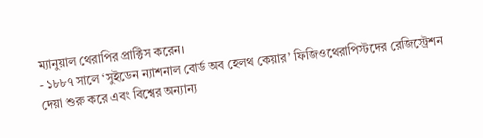ম্যানুয়াল থেরাপির প্রাক্টিস করেন।
- ১৮৮৭ সালে ‘সুইডেন ন্যাশনাল বোর্ড অব হেলথ কেয়ার’ ফিজিওথেরাপিস্টদের রেজিস্ট্রেশন দেয়া শুরু করে এবং বিশ্বের অন্যান্য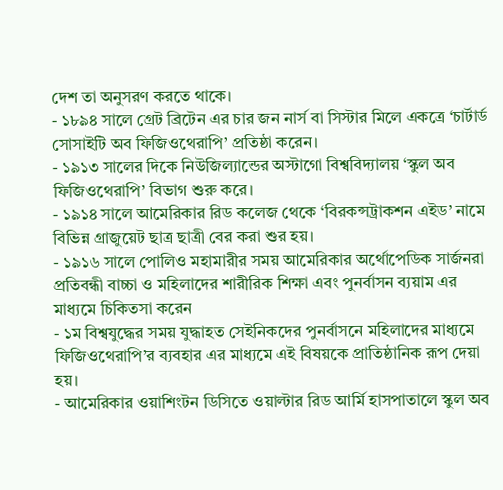দেশ তা অনুসরণ করতে থাকে।
- ১৮৯৪ সালে গ্রেট ব্রিটেন এর চার জন নার্স বা সিস্টার মিলে একত্রে ‘চার্টার্ড সোসাইটি অব ফিজিওথেরাপি’ প্রতিষ্ঠা করেন।
- ১৯১৩ সালের দিকে নিউজিল্যান্ডের অস্টাগো বিশ্ববিদ্যালয় ‘স্কুল অব ফিজিওথেরাপি’ বিভাগ শুরু করে।
- ১৯১৪ সালে আমেরিকার রিড কলেজ থেকে ‘বিরকন্সট্রাকশন এইড’ নামে বিভিন্ন গ্রাজুয়েট ছাত্র ছাত্রী বের করা শুর হয়।
- ১৯১৬ সালে পোলিও মহামারীর সময় আমেরিকার অর্থোপেডিক সার্জনরা প্রতিবন্ধী বাচ্চা ও মহিলাদের শারীরিক শিক্ষা এবং পুনর্বাসন ব্যয়াম এর মাধ্যমে চিকিতসা করেন
- ১ম বিশ্বযুদ্ধের সময় যুদ্ধাহত সেইনিকদের পুনর্বাসনে মহিলাদের মাধ্যমে ফিজিওথেরাপি’র ব্যবহার এর মাধ্যমে এই বিষয়কে প্রাতিষ্ঠানিক রূপ দেয়া হয়।
- আমেরিকার ওয়াশিংটন ডিসিতে ওয়াল্টার রিড আর্মি হাসপাতালে স্কুল অব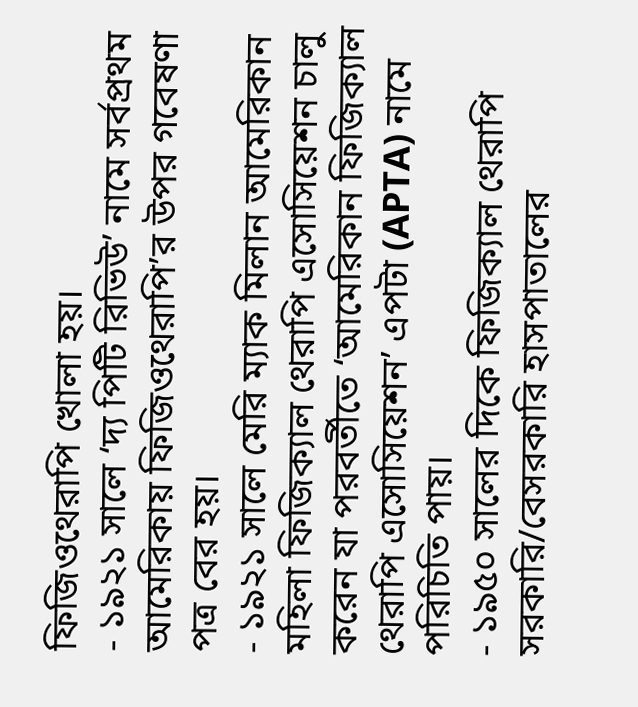ফিজিওথেরাপি খোলা হয়।
- ১৯২১ সালে ‘দ্য পিটি রিভিউ’ নামে সর্বপ্রথম আমেরিকায় ফিজিওথেরাপি’র উপর গবেষণা পত্র বের হয়।
- ১৯২১ সালে মেরি ম্যাক মিলান আমেরিকান মহিলা ফিজিক্যাল থেরাপি এসোসিয়েশন চালু করেন যা পরবর্তীতে ‘আমেরিকান ফিজিক্যাল থেরাপি এসোসিয়েশন’ এপটা (APTA) নামে পরিচিতি পায়।
- ১৯৫০ সালের দিকে ফিজিক্যাল থেরাপি সরকারি/বেসরকারি হাসপাতালের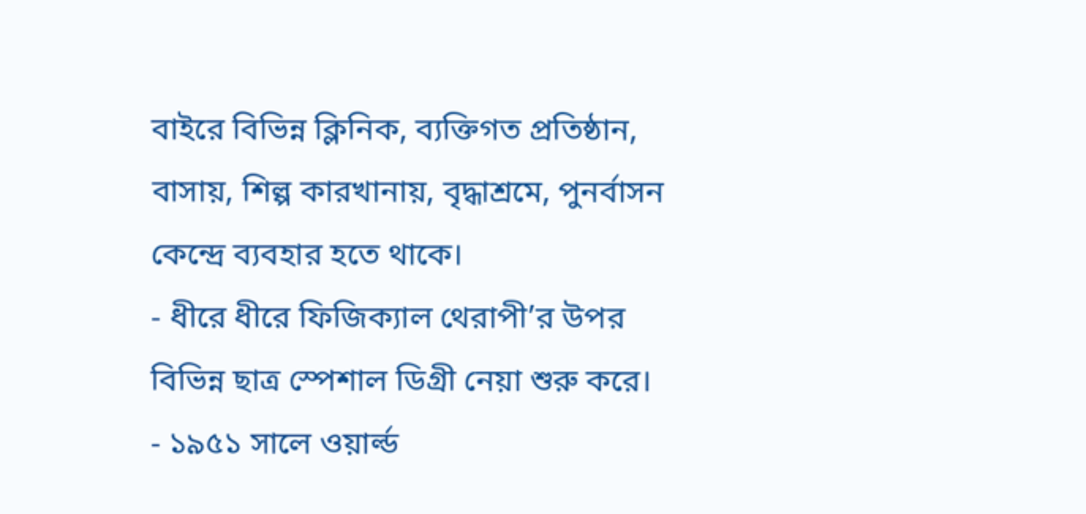বাইরে বিভিন্ন ক্লিনিক, ব্যক্তিগত প্রতিষ্ঠান, বাসায়, শিল্প কারখানায়, বৃদ্ধাশ্রমে, পুনর্বাসন কেন্দ্রে ব্যবহার হতে থাকে।
- ধীরে ধীরে ফিজিক্যাল থেরাপী’র উপর বিভিন্ন ছাত্র স্পেশাল ডিগ্রী নেয়া শুরু করে।
- ১৯৫১ সালে ওয়ার্ল্ড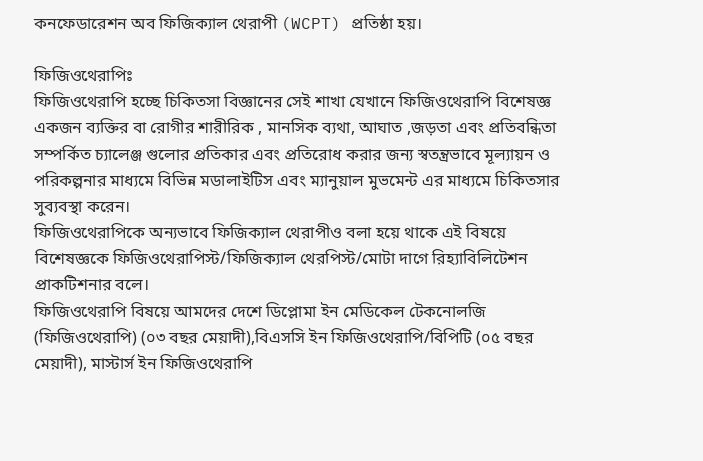কনফেডারেশন অব ফিজিক্যাল থেরাপী (WCPT) প্রতিষ্ঠা হয়।

ফিজিওথেরাপিঃ
ফিজিওথেরাপি হচ্ছে চিকিতসা বিজ্ঞানের সেই শাখা যেখানে ফিজিওথেরাপি বিশেষজ্ঞ একজন ব্যক্তির বা রোগীর শারীরিক , মানসিক ব্যথা, আঘাত ,জড়তা এবং প্রতিবন্ধিতা সম্পর্কিত চ্যালেঞ্জ গুলোর প্রতিকার এবং প্রতিরোধ করার জন্য স্বতন্ত্রভাবে মূল্যায়ন ও পরিকল্পনার মাধ্যমে বিভিন্ন মডালাইটিস এবং ম্যানুয়াল মুভমেন্ট এর মাধ্যমে চিকিতসার সুব্যবস্থা করেন।
ফিজিওথেরাপিকে অন্যভাবে ফিজিক্যাল থেরাপীও বলা হয়ে থাকে এই বিষয়ে বিশেষজ্ঞকে ফিজিওথেরাপিস্ট/ফিজিক্যাল থেরপিস্ট/মোটা দাগে রিহ্যাবিলিটেশন প্রাকটিশনার বলে।
ফিজিওথেরাপি বিষয়ে আমদের দেশে ডিপ্লোমা ইন মেডিকেল টেকনোলজি (ফিজিওথেরাপি) (০৩ বছর মেয়াদী),বিএসসি ইন ফিজিওথেরাপি/বিপিটি (০৫ বছর মেয়াদী), মাস্টার্স ইন ফিজিওথেরাপি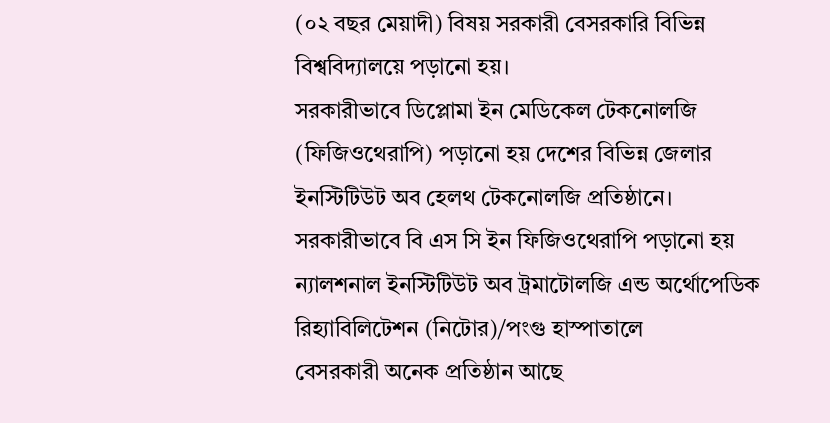(০২ বছর মেয়াদী) বিষয় সরকারী বেসরকারি বিভিন্ন বিশ্ববিদ্যালয়ে পড়ানো হয়।
সরকারীভাবে ডিপ্লোমা ইন মেডিকেল টেকনোলজি (ফিজিওথেরাপি) পড়ানো হয় দেশের বিভিন্ন জেলার ইনস্টিটিউট অব হেলথ টেকনোলজি প্রতিষ্ঠানে।
সরকারীভাবে বি এস সি ইন ফিজিওথেরাপি পড়ানো হয় ন্যালশনাল ইনস্টিটিউট অব ট্রমাটোলজি এন্ড অর্থোপেডিক রিহ্যাবিলিটেশন (নিটোর)/পংগু হাস্পাতালে
বেসরকারী অনেক প্রতিষ্ঠান আছে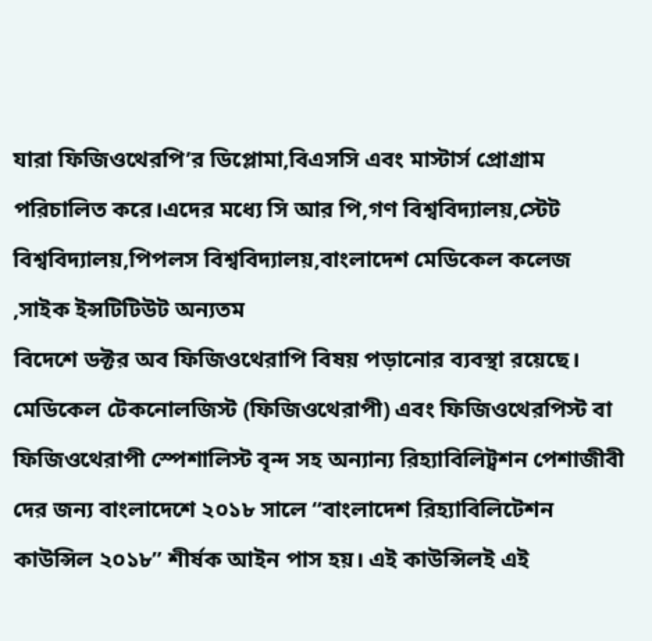যারা ফিজিওথেরপি’র ডিপ্লোমা,বিএসসি এবং মাস্টার্স প্রোগ্রাম পরিচালিত করে।এদের মধ্যে সি আর পি,গণ বিশ্ববিদ্যালয়,স্টেট বিশ্ববিদ্যালয়,পিপলস বিশ্ববিদ্যালয়,বাংলাদেশ মেডিকেল কলেজ ,সাইক ইন্সটিটিউট অন্যতম
বিদেশে ডক্টর অব ফিজিওথেরাপি বিষয় পড়ানোর ব্যবস্থা রয়েছে।
মেডিকেল টেকনোলজিস্ট (ফিজিওথেরাপী) এবং ফিজিওথেরপিস্ট বা ফিজিওথেরাপী স্পেশালিস্ট বৃন্দ সহ অন্যান্য রিহ্যাবিলিট্বশন পেশাজীবী দের জন্য বাংলাদেশে ২০১৮ সালে “বাংলাদেশ রিহ্যাবিলিটেশন কাউন্সিল ২০১৮” শীর্ষক আইন পাস হয়। এই কাউন্সিলই এই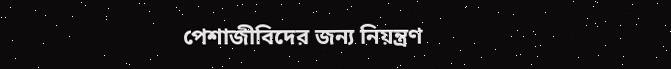পেশাজীবিদের জন্য নিয়ন্ত্রণ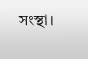সংস্থা।